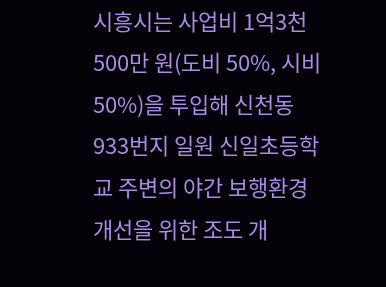시흥시는 사업비 1억3천500만 원(도비 50%, 시비 50%)을 투입해 신천동 933번지 일원 신일초등학교 주변의 야간 보행환경 개선을 위한 조도 개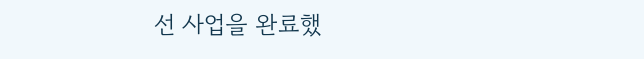선 사업을 완료했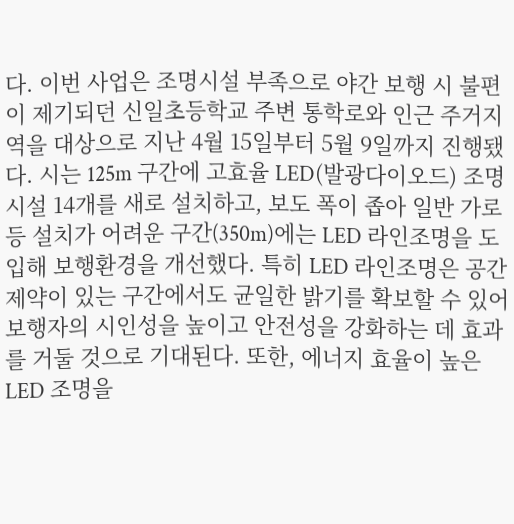다. 이번 사업은 조명시설 부족으로 야간 보행 시 불편이 제기되던 신일초등학교 주변 통학로와 인근 주거지역을 대상으로 지난 4월 15일부터 5월 9일까지 진행됐다. 시는 125m 구간에 고효율 LED(발광다이오드) 조명시설 14개를 새로 설치하고, 보도 폭이 좁아 일반 가로등 설치가 어려운 구간(350m)에는 LED 라인조명을 도입해 보행환경을 개선했다. 특히 LED 라인조명은 공간 제약이 있는 구간에서도 균일한 밝기를 확보할 수 있어 보행자의 시인성을 높이고 안전성을 강화하는 데 효과를 거둘 것으로 기대된다. 또한, 에너지 효율이 높은 LED 조명을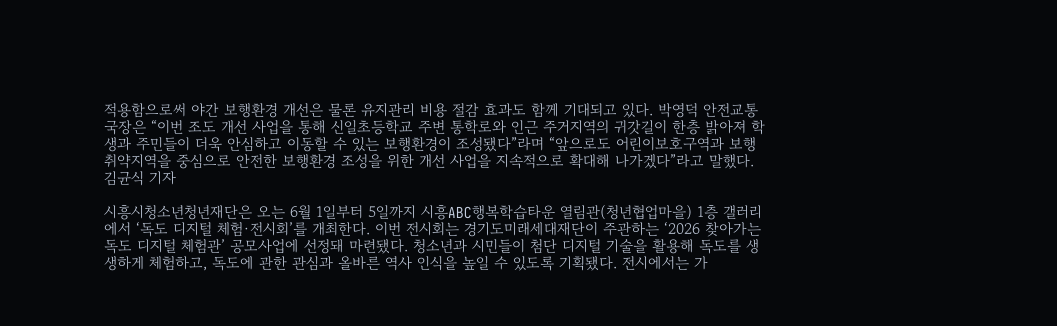적용함으로써 야간 보행환경 개선은 물론 유지관리 비용 절감 효과도 함께 기대되고 있다. 박영덕 안전교통국장은 “이번 조도 개선 사업을 통해 신일초등학교 주변 통학로와 인근 주거지역의 귀갓길이 한층 밝아져 학생과 주민들이 더욱 안심하고 이동할 수 있는 보행환경이 조성됐다”라며 “앞으로도 어린이보호구역과 보행 취약지역을 중심으로 안전한 보행환경 조성을 위한 개선 사업을 지속적으로 확대해 나가겠다”라고 말했다. 김균식 기자

시흥시청소년청년재단은 오는 6월 1일부터 5일까지 시흥ABC행복학습타운 열림관(청년협업마을) 1층 갤러리에서 ‘독도 디지털 체험·전시회’를 개최한다. 이번 전시회는 경기도미래세대재단이 주관하는 ‘2026 찾아가는 독도 디지털 체험관’ 공모사업에 선정돼 마련됐다. 청소년과 시민들이 첨단 디지털 기술을 활용해 독도를 생생하게 체험하고, 독도에 관한 관심과 올바른 역사 인식을 높일 수 있도록 기획됐다. 전시에서는 가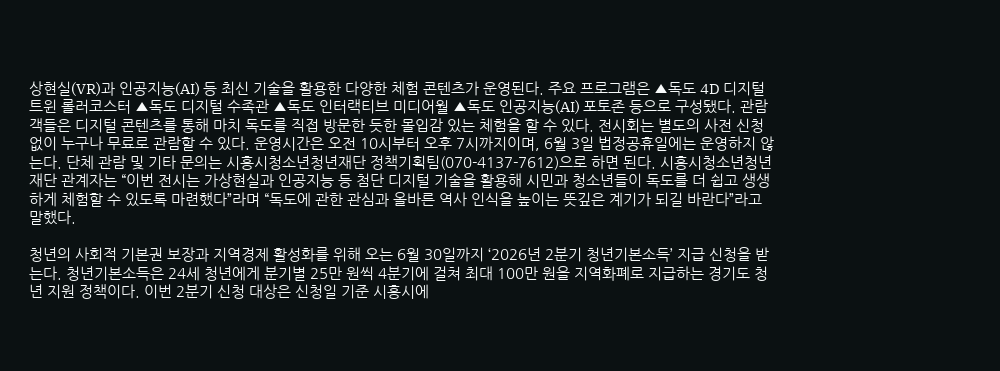상현실(VR)과 인공지능(AI) 등 최신 기술을 활용한 다양한 체험 콘텐츠가 운영된다. 주요 프로그램은 ▲독도 4D 디지털 트윈 롤러코스터 ▲독도 디지털 수족관 ▲독도 인터랙티브 미디어월 ▲독도 인공지능(AI) 포토존 등으로 구성됐다. 관람객들은 디지털 콘텐츠를 통해 마치 독도를 직접 방문한 듯한 몰입감 있는 체험을 할 수 있다. 전시회는 별도의 사전 신청 없이 누구나 무료로 관람할 수 있다. 운영시간은 오전 10시부터 오후 7시까지이며, 6월 3일 법정공휴일에는 운영하지 않는다. 단체 관람 및 기타 문의는 시흥시청소년청년재단 정책기획팀(070-4137-7612)으로 하면 된다. 시흥시청소년청년재단 관계자는 “이번 전시는 가상현실과 인공지능 등 첨단 디지털 기술을 활용해 시민과 청소년들이 독도를 더 쉽고 생생하게 체험할 수 있도록 마련했다”라며 “독도에 관한 관심과 올바른 역사 인식을 높이는 뜻깊은 계기가 되길 바란다”라고 말했다.

청년의 사회적 기본권 보장과 지역경제 활성화를 위해 오는 6월 30일까지 ‘2026년 2분기 청년기본소득’ 지급 신청을 받는다. 청년기본소득은 24세 청년에게 분기별 25만 원씩 4분기에 걸쳐 최대 100만 원을 지역화폐로 지급하는 경기도 청년 지원 정책이다. 이번 2분기 신청 대상은 신청일 기준 시흥시에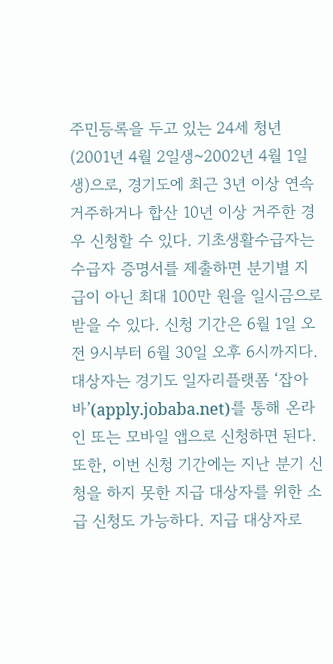주민등록을 두고 있는 24세 청년(2001년 4월 2일생~2002년 4월 1일생)으로, 경기도에 최근 3년 이상 연속 거주하거나 합산 10년 이상 거주한 경우 신청할 수 있다. 기초생활수급자는 수급자 증명서를 제출하면 분기별 지급이 아닌 최대 100만 원을 일시금으로 받을 수 있다. 신청 기간은 6월 1일 오전 9시부터 6월 30일 오후 6시까지다. 대상자는 경기도 일자리플랫폼 ‘잡아바’(apply.jobaba.net)를 통해 온라인 또는 모바일 앱으로 신청하면 된다. 또한, 이번 신청 기간에는 지난 분기 신청을 하지 못한 지급 대상자를 위한 소급 신청도 가능하다. 지급 대상자로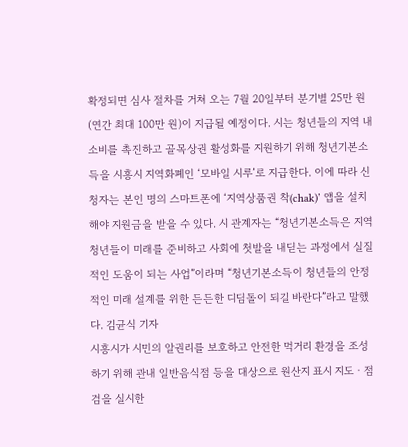확정되면 심사 절차를 거쳐 오는 7월 20일부터 분기별 25만 원(연간 최대 100만 원)이 지급될 예정이다. 시는 청년들의 지역 내 소비를 촉진하고 골목상권 활성화를 지원하기 위해 청년기본소득을 시흥시 지역화폐인 ‘모바일 시루’로 지급한다. 이에 따라 신청자는 본인 명의 스마트폰에 ‘지역상품권 착(chak)’ 앱을 설치해야 지원금을 받을 수 있다. 시 관계자는 “청년기본소득은 지역 청년들이 미래를 준비하고 사회에 첫발을 내딛는 과정에서 실질적인 도움이 되는 사업”이라며 “청년기본소득이 청년들의 안정적인 미래 설계를 위한 든든한 디딤돌이 되길 바란다”라고 말했다. 김균식 기자
시흥시가 시민의 알권리를 보호하고 안전한 먹거리 환경을 조성하기 위해 관내 일반음식점 등을 대상으로 원산지 표시 지도ㆍ점검을 실시한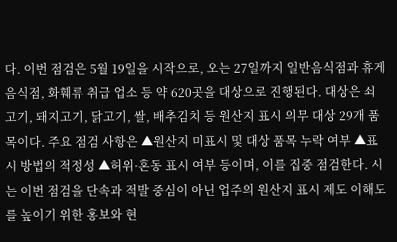다. 이번 점검은 5월 19일을 시작으로, 오는 27일까지 일반음식점과 휴게음식점, 화훼류 취급 업소 등 약 620곳을 대상으로 진행된다. 대상은 쇠고기, 돼지고기, 닭고기, 쌀, 배추김치 등 원산지 표시 의무 대상 29개 품목이다. 주요 점검 사항은 ▲원산지 미표시 및 대상 품목 누락 여부 ▲표시 방법의 적정성 ▲허위·혼동 표시 여부 등이며, 이를 집중 점검한다. 시는 이번 점검을 단속과 적발 중심이 아닌 업주의 원산지 표시 제도 이해도를 높이기 위한 홍보와 현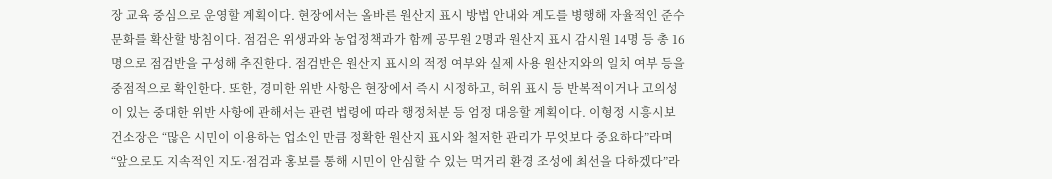장 교육 중심으로 운영할 계획이다. 현장에서는 올바른 원산지 표시 방법 안내와 계도를 병행해 자율적인 준수 문화를 확산할 방침이다. 점검은 위생과와 농업정책과가 함께 공무원 2명과 원산지 표시 감시원 14명 등 총 16명으로 점검반을 구성해 추진한다. 점검반은 원산지 표시의 적정 여부와 실제 사용 원산지와의 일치 여부 등을 중점적으로 확인한다. 또한, 경미한 위반 사항은 현장에서 즉시 시정하고, 허위 표시 등 반복적이거나 고의성이 있는 중대한 위반 사항에 관해서는 관련 법령에 따라 행정처분 등 엄정 대응할 계획이다. 이형정 시흥시보건소장은 “많은 시민이 이용하는 업소인 만큼 정확한 원산지 표시와 철저한 관리가 무엇보다 중요하다”라며 “앞으로도 지속적인 지도·점검과 홍보를 통해 시민이 안심할 수 있는 먹거리 환경 조성에 최선을 다하겠다”라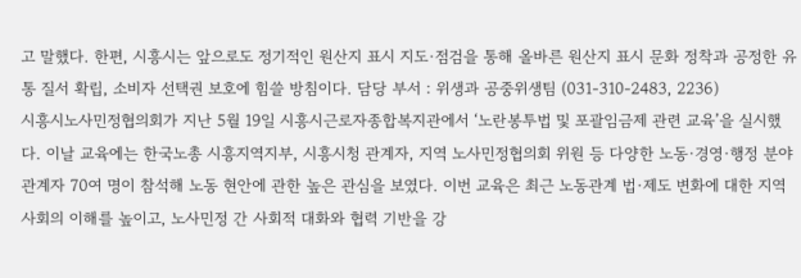고 말했다. 한편, 시흥시는 앞으로도 정기적인 원산지 표시 지도·점검을 통해 올바른 원산지 표시 문화 정착과 공정한 유통 질서 확립, 소비자 선택권 보호에 힘쓸 방침이다. 담당 부서 : 위생과 공중위생팀 (031-310-2483, 2236)
시흥시노사민정협의회가 지난 5월 19일 시흥시근로자종합복지관에서 ‘노란봉투법 및 포괄임금제 관련 교육’을 실시했다. 이날 교육에는 한국노총 시흥지역지부, 시흥시청 관계자, 지역 노사민정협의회 위원 등 다양한 노동·경영·행정 분야 관계자 70여 명이 참석해 노동 현안에 관한 높은 관심을 보였다. 이번 교육은 최근 노동관계 법·제도 변화에 대한 지역사회의 이해를 높이고, 노사민정 간 사회적 대화와 협력 기반을 강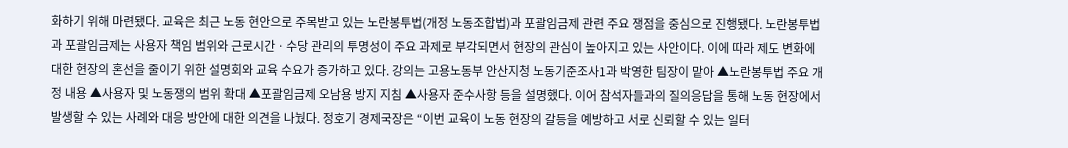화하기 위해 마련됐다. 교육은 최근 노동 현안으로 주목받고 있는 노란봉투법(개정 노동조합법)과 포괄임금제 관련 주요 쟁점을 중심으로 진행됐다. 노란봉투법과 포괄임금제는 사용자 책임 범위와 근로시간ㆍ수당 관리의 투명성이 주요 과제로 부각되면서 현장의 관심이 높아지고 있는 사안이다. 이에 따라 제도 변화에 대한 현장의 혼선을 줄이기 위한 설명회와 교육 수요가 증가하고 있다. 강의는 고용노동부 안산지청 노동기준조사1과 박영한 팀장이 맡아 ▲노란봉투법 주요 개정 내용 ▲사용자 및 노동쟁의 범위 확대 ▲포괄임금제 오남용 방지 지침 ▲사용자 준수사항 등을 설명했다. 이어 참석자들과의 질의응답을 통해 노동 현장에서 발생할 수 있는 사례와 대응 방안에 대한 의견을 나눴다. 정호기 경제국장은 “이번 교육이 노동 현장의 갈등을 예방하고 서로 신뢰할 수 있는 일터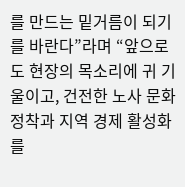를 만드는 밑거름이 되기를 바란다”라며 “앞으로도 현장의 목소리에 귀 기울이고, 건전한 노사 문화 정착과 지역 경제 활성화를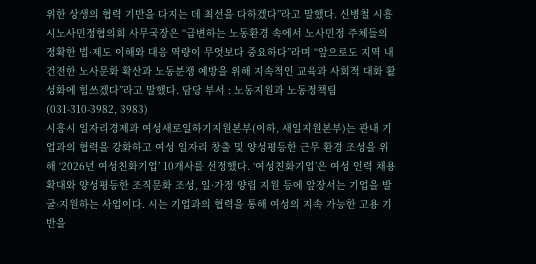위한 상생의 협력 기반을 다지는 데 최선을 다하겠다”라고 말했다. 신병철 시흥시노사민정협의회 사무국장은 “급변하는 노동환경 속에서 노사민정 주체들의 정확한 법·제도 이해와 대응 역량이 무엇보다 중요하다”라며 “앞으로도 지역 내 건전한 노사문화 확산과 노동분쟁 예방을 위해 지속적인 교육과 사회적 대화 활성화에 힘쓰겠다”라고 말했다. 담당 부서 : 노동지원과 노동정책팀 (031-310-3982, 3983)
시흥시 일자리경제과 여성새로일하기지원본부(이하, 새일지원본부)는 관내 기업과의 협력을 강화하고 여성 일자리 창출 및 양성평등한 근무 환경 조성을 위해 ‘2026년 여성친화기업’ 10개사를 선정했다. ‘여성친화기업’은 여성 인력 채용 확대와 양성평등한 조직문화 조성, 일·가정 양립 지원 등에 앞장서는 기업을 발굴·지원하는 사업이다. 시는 기업과의 협력을 통해 여성의 지속 가능한 고용 기반을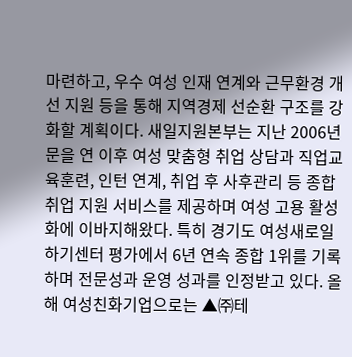마련하고, 우수 여성 인재 연계와 근무환경 개선 지원 등을 통해 지역경제 선순환 구조를 강화할 계획이다. 새일지원본부는 지난 2006년 문을 연 이후 여성 맞춤형 취업 상담과 직업교육훈련, 인턴 연계, 취업 후 사후관리 등 종합 취업 지원 서비스를 제공하며 여성 고용 활성화에 이바지해왔다. 특히 경기도 여성새로일하기센터 평가에서 6년 연속 종합 1위를 기록하며 전문성과 운영 성과를 인정받고 있다. 올해 여성친화기업으로는 ▲㈜테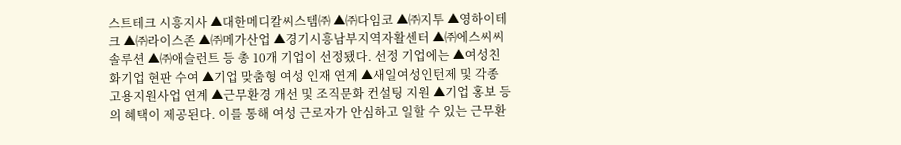스트테크 시흥지사 ▲대한메디칼씨스템㈜ ▲㈜다임코 ▲㈜지투 ▲영하이테크 ▲㈜라이스존 ▲㈜메가산업 ▲경기시흥남부지역자활센터 ▲㈜에스씨씨솔루션 ▲㈜애슬런트 등 총 10개 기업이 선정됐다. 선정 기업에는 ▲여성친화기업 현판 수여 ▲기업 맞춤형 여성 인재 연계 ▲새일여성인턴제 및 각종 고용지원사업 연계 ▲근무환경 개선 및 조직문화 컨설팅 지원 ▲기업 홍보 등의 혜택이 제공된다. 이를 통해 여성 근로자가 안심하고 일할 수 있는 근무환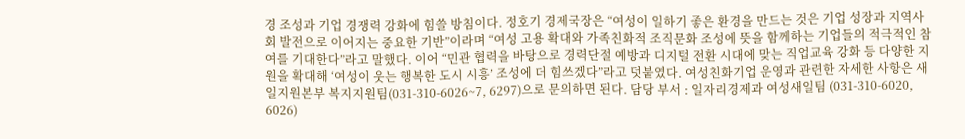경 조성과 기업 경쟁력 강화에 힘쓸 방침이다. 정호기 경제국장은 “여성이 일하기 좋은 환경을 만드는 것은 기업 성장과 지역사회 발전으로 이어지는 중요한 기반”이라며 “여성 고용 확대와 가족친화적 조직문화 조성에 뜻을 함께하는 기업들의 적극적인 참여를 기대한다”라고 말했다. 이어 “민관 협력을 바탕으로 경력단절 예방과 디지털 전환 시대에 맞는 직업교육 강화 등 다양한 지원을 확대해 ‘여성이 웃는 행복한 도시 시흥’ 조성에 더 힘쓰겠다”라고 덧붙였다. 여성친화기업 운영과 관련한 자세한 사항은 새일지원본부 복지지원팀(031-310-6026~7, 6297)으로 문의하면 된다. 담당 부서 : 일자리경제과 여성새일팀 (031-310-6020, 6026)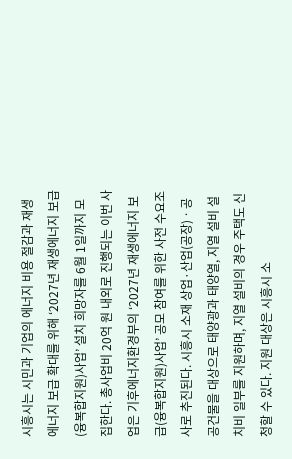시흥시는 시민과 기업의 에너지 비용 절감과 재생에너지 보급 확대를 위해 ‘2027년 재생에너지 보급(융복합지원)사업’ 설치 희망자를 6월 1일까지 모집한다. 총사업비 20억 원 내외로 진행되는 이번 사업은 기후에너지환경부의 ‘2027년 재생에너지 보급(융복합지원)사업’ 공모 참여를 위한 사전 수요조사로 추진된다. 시흥시 소재 상업·산업(공장)ㆍ공공건물을 대상으로 태양광과 태양열, 지열 설비 설치비 일부를 지원하며, 지열 설비의 경우 주택도 신청할 수 있다. 지원 대상은 시흥시 소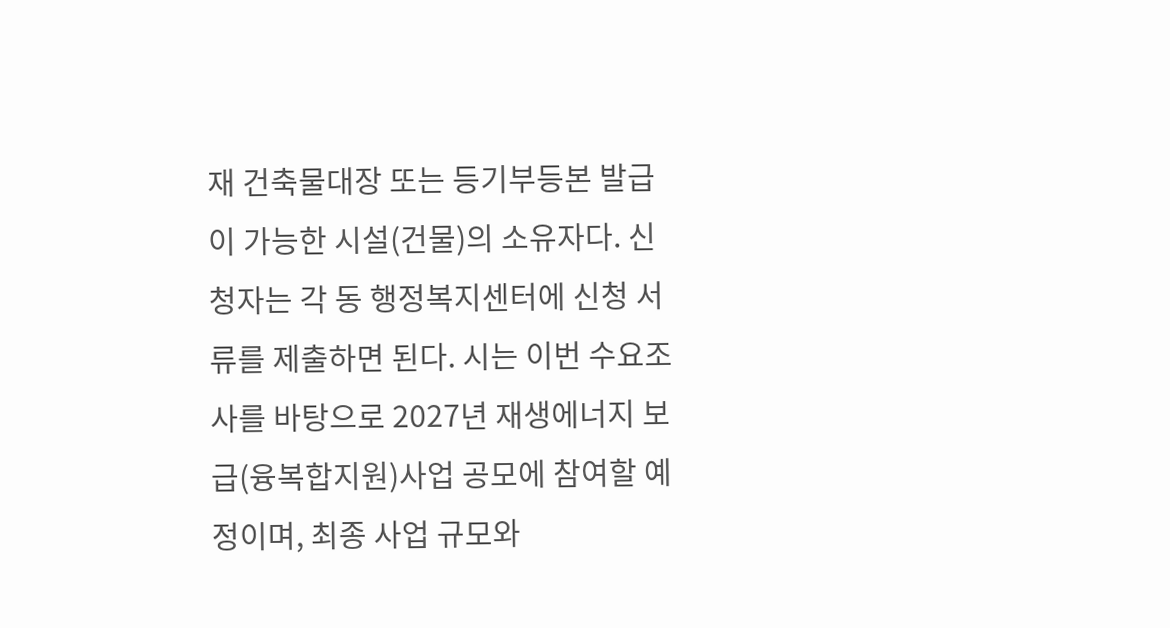재 건축물대장 또는 등기부등본 발급이 가능한 시설(건물)의 소유자다. 신청자는 각 동 행정복지센터에 신청 서류를 제출하면 된다. 시는 이번 수요조사를 바탕으로 2027년 재생에너지 보급(융복합지원)사업 공모에 참여할 예정이며, 최종 사업 규모와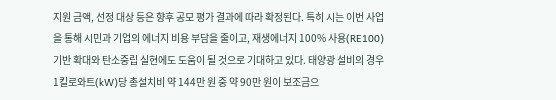지원 금액, 선정 대상 등은 향후 공모 평가 결과에 따라 확정된다. 특히 시는 이번 사업을 통해 시민과 기업의 에너지 비용 부담을 줄이고, 재생에너지 100% 사용(RE100) 기반 확대와 탄소중립 실현에도 도움이 될 것으로 기대하고 있다. 태양광 설비의 경우 1킬로와트(kW)당 총설치비 약 144만 원 중 약 90만 원이 보조금으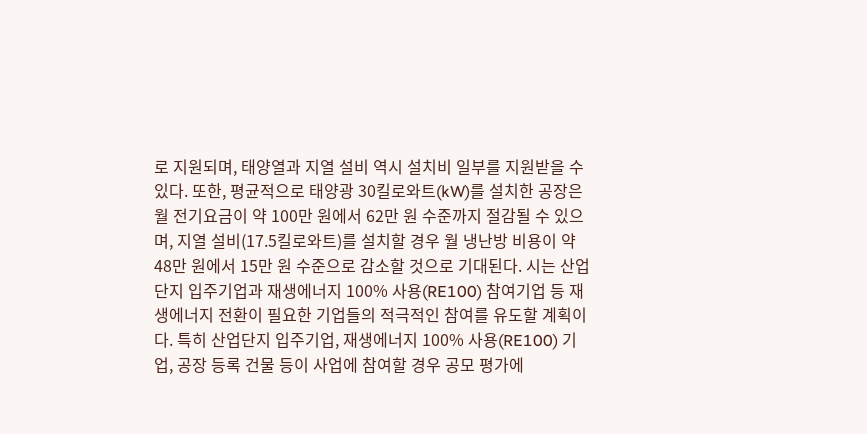로 지원되며, 태양열과 지열 설비 역시 설치비 일부를 지원받을 수 있다. 또한, 평균적으로 태양광 30킬로와트(kW)를 설치한 공장은 월 전기요금이 약 100만 원에서 62만 원 수준까지 절감될 수 있으며, 지열 설비(17.5킬로와트)를 설치할 경우 월 냉난방 비용이 약 48만 원에서 15만 원 수준으로 감소할 것으로 기대된다. 시는 산업단지 입주기업과 재생에너지 100% 사용(RE100) 참여기업 등 재생에너지 전환이 필요한 기업들의 적극적인 참여를 유도할 계획이다. 특히 산업단지 입주기업, 재생에너지 100% 사용(RE100) 기업, 공장 등록 건물 등이 사업에 참여할 경우 공모 평가에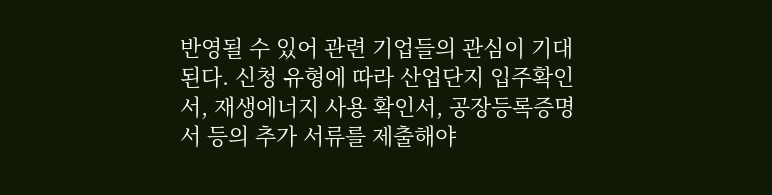반영될 수 있어 관련 기업들의 관심이 기대된다. 신청 유형에 따라 산업단지 입주확인서, 재생에너지 사용 확인서, 공장등록증명서 등의 추가 서류를 제출해야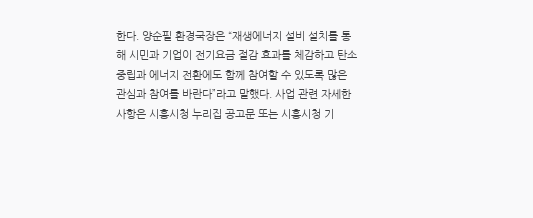한다. 양순필 환경국장은 “재생에너지 설비 설치를 통해 시민과 기업이 전기요금 절감 효과를 체감하고 탄소중립과 에너지 전환에도 함께 참여할 수 있도록 많은 관심과 참여를 바란다”라고 말했다. 사업 관련 자세한 사항은 시흥시청 누리집 공고문 또는 시흥시청 기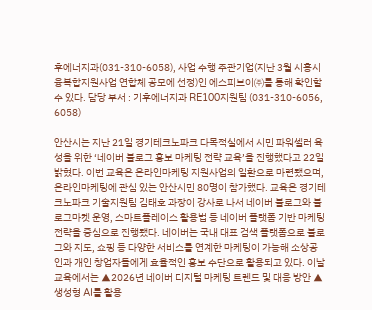후에너지과(031-310-6058), 사업 수행 주관기업(지난 3월 시흥시 융복합지원사업 연합체 공모에 선정)인 에스피브이㈜를 통해 확인할 수 있다. 담당 부서 : 기후에너지과 RE100지원팀 (031-310-6056, 6058)

안산시는 지난 21일 경기테크노파크 다목적실에서 시민 파워셀러 육성을 위한 ‘네이버 블로그 홍보 마케팅 전략 교육’을 진행했다고 22일 밝혔다. 이번 교육은 온라인마케팅 지원사업의 일환으로 마련됐으며, 온라인마케팅에 관심 있는 안산시민 80명이 참가했다. 교육은 경기테크노파크 기술지원팀 김태호 과장이 강사로 나서 네이버 블로그와 블로그마켓 운영, 스마트플레이스 활용법 등 네이버 플랫폼 기반 마케팅 전략을 중심으로 진행됐다. 네이버는 국내 대표 검색 플랫폼으로 블로그와 지도, 쇼핑 등 다양한 서비스를 연계한 마케팅이 가능해 소상공인과 개인 창업자들에게 효율적인 홍보 수단으로 활용되고 있다. 이날 교육에서는 ▲2026년 네이버 디지털 마케팅 트렌드 및 대응 방안 ▲생성형 AI를 활용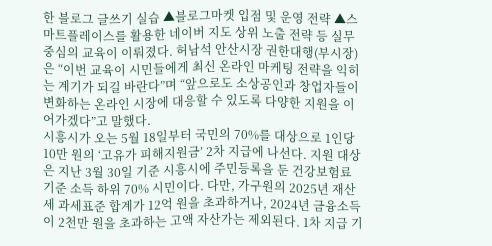한 블로그 글쓰기 실습 ▲블로그마켓 입점 및 운영 전략 ▲스마트플레이스를 활용한 네이버 지도 상위 노출 전략 등 실무 중심의 교육이 이뤄졌다. 허남석 안산시장 권한대행(부시장)은 “이번 교육이 시민들에게 최신 온라인 마케팅 전략을 익히는 계기가 되길 바란다”며 “앞으로도 소상공인과 창업자들이 변화하는 온라인 시장에 대응할 수 있도록 다양한 지원을 이어가겠다”고 말했다.
시흥시가 오는 5월 18일부터 국민의 70%를 대상으로 1인당 10만 원의 ‘고유가 피해지원금’ 2차 지급에 나선다. 지원 대상은 지난 3월 30일 기준 시흥시에 주민등록을 둔 건강보험료 기준 소득 하위 70% 시민이다. 다만, 가구원의 2025년 재산세 과세표준 합계가 12억 원을 초과하거나, 2024년 금융소득이 2천만 원을 초과하는 고액 자산가는 제외된다. 1차 지급 기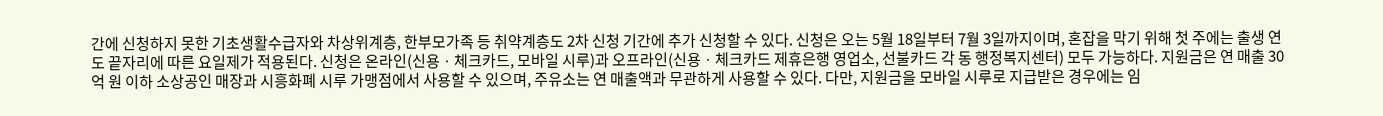간에 신청하지 못한 기초생활수급자와 차상위계층, 한부모가족 등 취약계층도 2차 신청 기간에 추가 신청할 수 있다. 신청은 오는 5월 18일부터 7월 3일까지이며, 혼잡을 막기 위해 첫 주에는 출생 연도 끝자리에 따른 요일제가 적용된다. 신청은 온라인(신용ㆍ체크카드, 모바일 시루)과 오프라인(신용ㆍ체크카드 제휴은행 영업소, 선불카드 각 동 행정복지센터) 모두 가능하다. 지원금은 연 매출 30억 원 이하 소상공인 매장과 시흥화폐 시루 가맹점에서 사용할 수 있으며, 주유소는 연 매출액과 무관하게 사용할 수 있다. 다만, 지원금을 모바일 시루로 지급받은 경우에는 임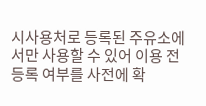시사용처로 등록된 주유소에서만 사용할 수 있어 이용 전 등록 여부를 사전에 확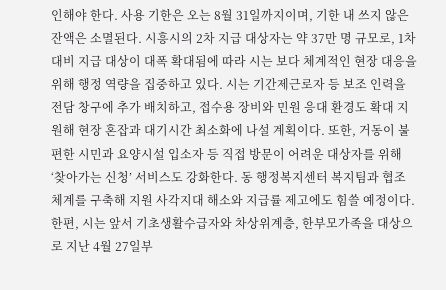인해야 한다. 사용 기한은 오는 8월 31일까지이며, 기한 내 쓰지 않은 잔액은 소멸된다. 시흥시의 2차 지급 대상자는 약 37만 명 규모로, 1차 대비 지급 대상이 대폭 확대됨에 따라 시는 보다 체계적인 현장 대응을 위해 행정 역량을 집중하고 있다. 시는 기간제근로자 등 보조 인력을 전담 창구에 추가 배치하고, 접수용 장비와 민원 응대 환경도 확대 지원해 현장 혼잡과 대기시간 최소화에 나설 계획이다. 또한, 거동이 불편한 시민과 요양시설 입소자 등 직접 방문이 어려운 대상자를 위해 ‘찾아가는 신청’ 서비스도 강화한다. 동 행정복지센터 복지팀과 협조체계를 구축해 지원 사각지대 해소와 지급률 제고에도 힘쓸 예정이다. 한편, 시는 앞서 기초생활수급자와 차상위계층, 한부모가족을 대상으로 지난 4월 27일부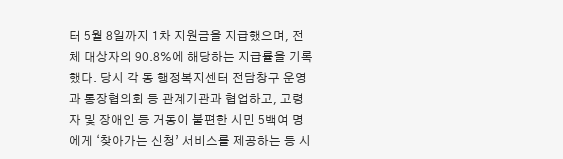터 5월 8일까지 1차 지원금을 지급했으며, 전체 대상자의 90.8%에 해당하는 지급률을 기록했다. 당시 각 동 행정복지센터 전담창구 운영과 통장협의회 등 관계기관과 협업하고, 고령자 및 장애인 등 거동이 불편한 시민 5백여 명에게 ‘찾아가는 신청’ 서비스를 제공하는 등 시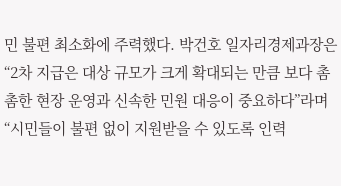민 불편 최소화에 주력했다. 박건호 일자리경제과장은 “2차 지급은 대상 규모가 크게 확대되는 만큼 보다 촘촘한 현장 운영과 신속한 민원 대응이 중요하다”라며 “시민들이 불편 없이 지원받을 수 있도록 인력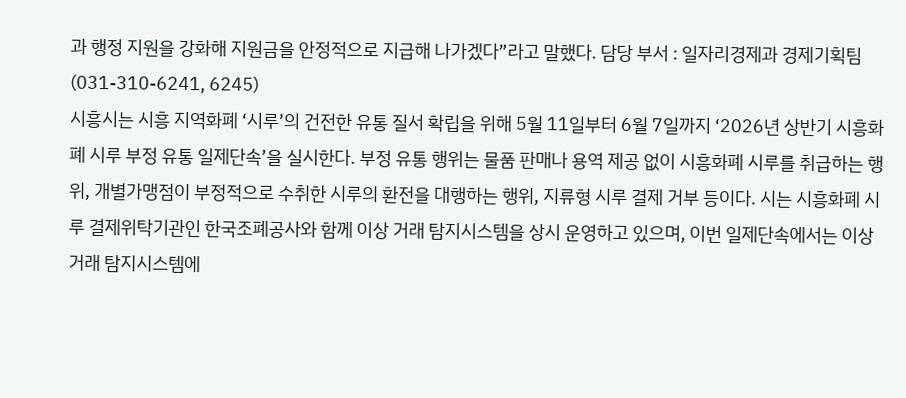과 행정 지원을 강화해 지원금을 안정적으로 지급해 나가겠다”라고 말했다. 담당 부서 : 일자리경제과 경제기획팀 (031-310-6241, 6245)
시흥시는 시흥 지역화폐 ‘시루’의 건전한 유통 질서 확립을 위해 5월 11일부터 6월 7일까지 ‘2026년 상반기 시흥화폐 시루 부정 유통 일제단속’을 실시한다. 부정 유통 행위는 물품 판매나 용역 제공 없이 시흥화폐 시루를 취급하는 행위, 개별가맹점이 부정적으로 수취한 시루의 환전을 대행하는 행위, 지류형 시루 결제 거부 등이다. 시는 시흥화폐 시루 결제위탁기관인 한국조폐공사와 함께 이상 거래 탐지시스템을 상시 운영하고 있으며, 이번 일제단속에서는 이상 거래 탐지시스템에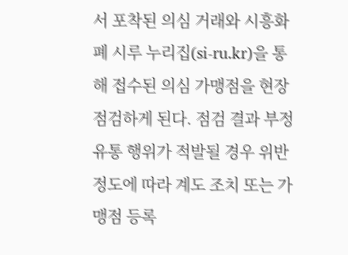서 포착된 의심 거래와 시흥화폐 시루 누리집(si-ru.kr)을 통해 접수된 의심 가맹점을 현장 점검하게 된다. 점검 결과 부정 유통 행위가 적발될 경우 위반 정도에 따라 계도 조치 또는 가맹점 등록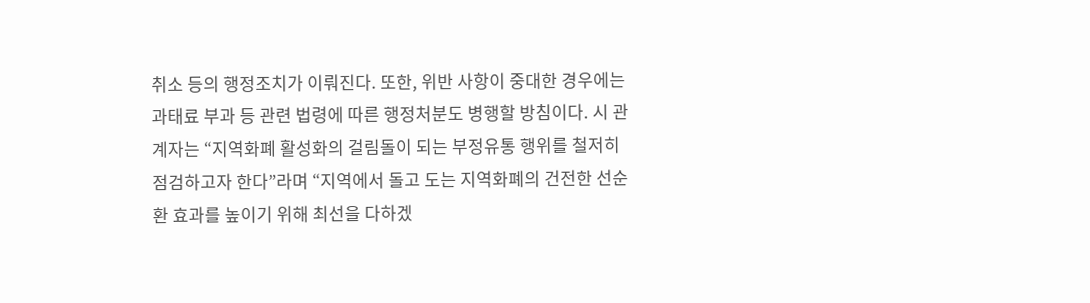취소 등의 행정조치가 이뤄진다. 또한, 위반 사항이 중대한 경우에는 과태료 부과 등 관련 법령에 따른 행정처분도 병행할 방침이다. 시 관계자는 “지역화폐 활성화의 걸림돌이 되는 부정유통 행위를 철저히 점검하고자 한다”라며 “지역에서 돌고 도는 지역화폐의 건전한 선순환 효과를 높이기 위해 최선을 다하겠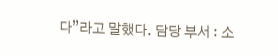다”라고 말했다. 담당 부서 : 소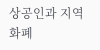상공인과 지역화폐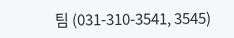팀 (031-310-3541, 3545)